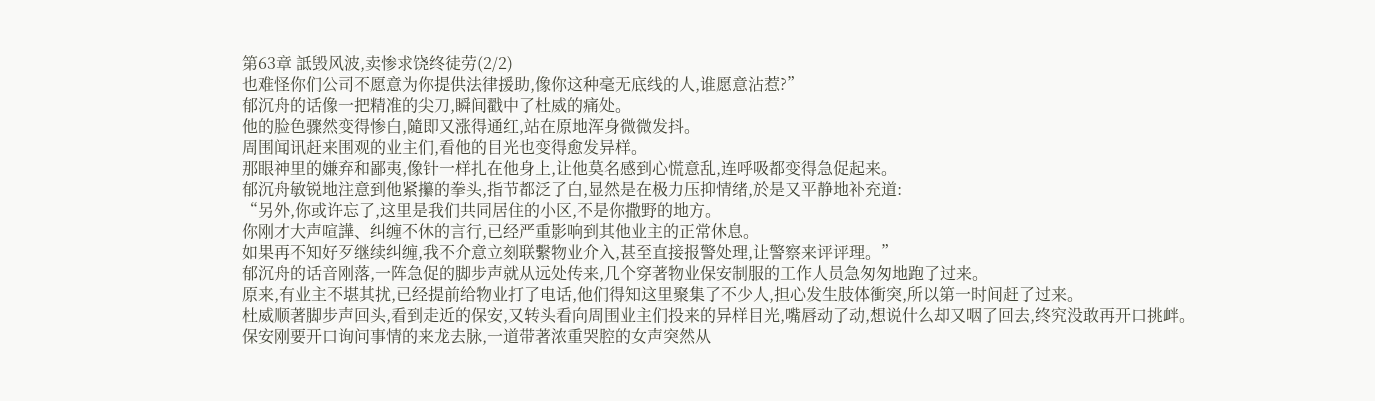第63章 詆毁风波,卖惨求饶终徒劳(2/2)
也难怪你们公司不愿意为你提供法律援助,像你这种毫无底线的人,谁愿意沾惹?”
郁沉舟的话像一把精准的尖刀,瞬间戳中了杜威的痛处。
他的脸色骤然变得惨白,隨即又涨得通红,站在原地浑身微微发抖。
周围闻讯赶来围观的业主们,看他的目光也变得愈发异样。
那眼神里的嫌弃和鄙夷,像针一样扎在他身上,让他莫名感到心慌意乱,连呼吸都变得急促起来。
郁沉舟敏锐地注意到他紧攥的拳头,指节都泛了白,显然是在极力压抑情绪,於是又平静地补充道:
“另外,你或许忘了,这里是我们共同居住的小区,不是你撒野的地方。
你刚才大声喧譁、纠缠不休的言行,已经严重影响到其他业主的正常休息。
如果再不知好歹继续纠缠,我不介意立刻联繫物业介入,甚至直接报警处理,让警察来评评理。”
郁沉舟的话音刚落,一阵急促的脚步声就从远处传来,几个穿著物业保安制服的工作人员急匆匆地跑了过来。
原来,有业主不堪其扰,已经提前给物业打了电话,他们得知这里聚集了不少人,担心发生肢体衝突,所以第一时间赶了过来。
杜威顺著脚步声回头,看到走近的保安,又转头看向周围业主们投来的异样目光,嘴唇动了动,想说什么却又咽了回去,终究没敢再开口挑衅。
保安刚要开口询问事情的来龙去脉,一道带著浓重哭腔的女声突然从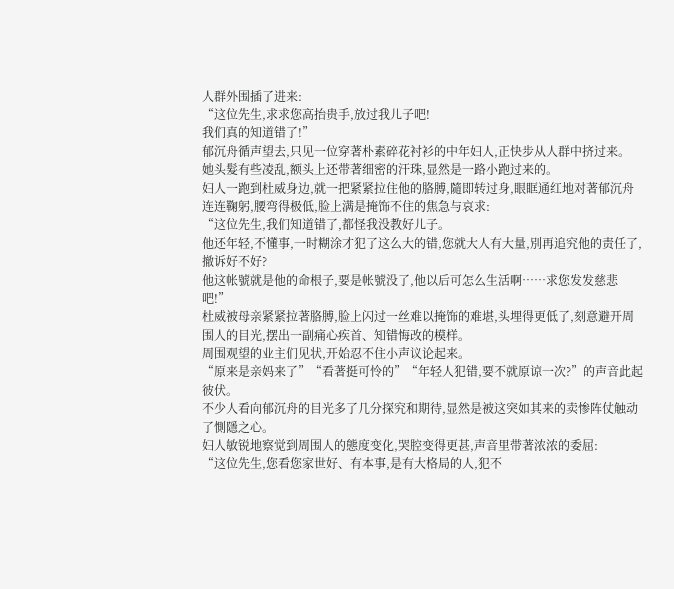人群外围插了进来:
“这位先生,求求您高抬贵手,放过我儿子吧!
我们真的知道错了!”
郁沉舟循声望去,只见一位穿著朴素碎花衬衫的中年妇人,正快步从人群中挤过来。
她头髮有些凌乱,额头上还带著细密的汗珠,显然是一路小跑过来的。
妇人一跑到杜威身边,就一把紧紧拉住他的胳膊,隨即转过身,眼眶通红地对著郁沉舟连连鞠躬,腰弯得极低,脸上满是掩饰不住的焦急与哀求:
“这位先生,我们知道错了,都怪我没教好儿子。
他还年轻,不懂事,一时糊涂才犯了这么大的错,您就大人有大量,別再追究他的责任了,撤诉好不好?
他这帐號就是他的命根子,要是帐號没了,他以后可怎么生活啊……求您发发慈悲吧!”
杜威被母亲紧紧拉著胳膊,脸上闪过一丝难以掩饰的难堪,头埋得更低了,刻意避开周围人的目光,摆出一副痛心疾首、知错悔改的模样。
周围观望的业主们见状,开始忍不住小声议论起来。
“原来是亲妈来了”“看著挺可怜的”“年轻人犯错,要不就原谅一次?”的声音此起彼伏。
不少人看向郁沉舟的目光多了几分探究和期待,显然是被这突如其来的卖惨阵仗触动了惻隱之心。
妇人敏锐地察觉到周围人的態度变化,哭腔变得更甚,声音里带著浓浓的委屈:
“这位先生,您看您家世好、有本事,是有大格局的人,犯不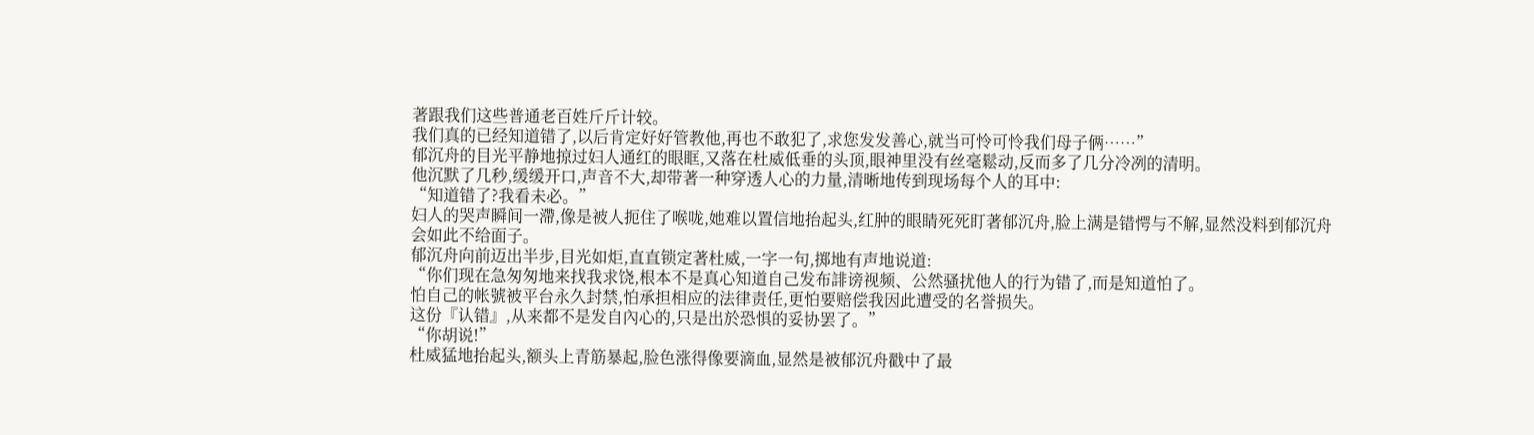著跟我们这些普通老百姓斤斤计较。
我们真的已经知道错了,以后肯定好好管教他,再也不敢犯了,求您发发善心,就当可怜可怜我们母子俩……”
郁沉舟的目光平静地掠过妇人通红的眼眶,又落在杜威低垂的头顶,眼神里没有丝毫鬆动,反而多了几分冷冽的清明。
他沉默了几秒,缓缓开口,声音不大,却带著一种穿透人心的力量,清晰地传到现场每个人的耳中:
“知道错了?我看未必。”
妇人的哭声瞬间一滯,像是被人扼住了喉咙,她难以置信地抬起头,红肿的眼睛死死盯著郁沉舟,脸上满是错愕与不解,显然没料到郁沉舟会如此不给面子。
郁沉舟向前迈出半步,目光如炬,直直锁定著杜威,一字一句,掷地有声地说道:
“你们现在急匆匆地来找我求饶,根本不是真心知道自己发布誹谤视频、公然骚扰他人的行为错了,而是知道怕了。
怕自己的帐號被平台永久封禁,怕承担相应的法律责任,更怕要赔偿我因此遭受的名誉损失。
这份『认错』,从来都不是发自內心的,只是出於恐惧的妥协罢了。”
“你胡说!”
杜威猛地抬起头,额头上青筋暴起,脸色涨得像要滴血,显然是被郁沉舟戳中了最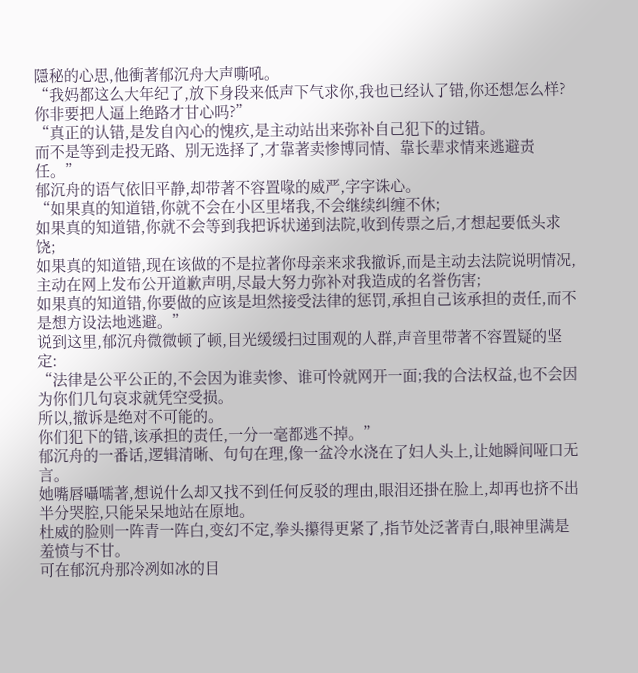隱秘的心思,他衝著郁沉舟大声嘶吼。
“我妈都这么大年纪了,放下身段来低声下气求你,我也已经认了错,你还想怎么样?你非要把人逼上绝路才甘心吗?”
“真正的认错,是发自內心的愧疚,是主动站出来弥补自己犯下的过错。
而不是等到走投无路、別无选择了,才靠著卖惨博同情、靠长辈求情来逃避责任。”
郁沉舟的语气依旧平静,却带著不容置喙的威严,字字诛心。
“如果真的知道错,你就不会在小区里堵我,不会继续纠缠不休;
如果真的知道错,你就不会等到我把诉状递到法院,收到传票之后,才想起要低头求饶;
如果真的知道错,现在该做的不是拉著你母亲来求我撤诉,而是主动去法院说明情况,主动在网上发布公开道歉声明,尽最大努力弥补对我造成的名誉伤害;
如果真的知道错,你要做的应该是坦然接受法律的惩罚,承担自己该承担的责任,而不是想方设法地逃避。”
说到这里,郁沉舟微微顿了顿,目光缓缓扫过围观的人群,声音里带著不容置疑的坚定:
“法律是公平公正的,不会因为谁卖惨、谁可怜就网开一面;我的合法权益,也不会因为你们几句哀求就凭空受损。
所以,撤诉是绝对不可能的。
你们犯下的错,该承担的责任,一分一毫都逃不掉。”
郁沉舟的一番话,逻辑清晰、句句在理,像一盆冷水浇在了妇人头上,让她瞬间哑口无言。
她嘴唇囁嚅著,想说什么却又找不到任何反驳的理由,眼泪还掛在脸上,却再也挤不出半分哭腔,只能呆呆地站在原地。
杜威的脸则一阵青一阵白,变幻不定,拳头攥得更紧了,指节处泛著青白,眼神里满是羞愤与不甘。
可在郁沉舟那冷冽如冰的目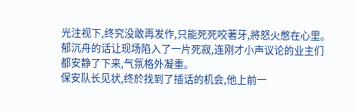光注视下,终究没敢再发作,只能死死咬著牙,將怒火憋在心里。
郁沉舟的话让现场陷入了一片死寂,连刚才小声议论的业主们都安静了下来,气氛格外凝重。
保安队长见状,终於找到了插话的机会,他上前一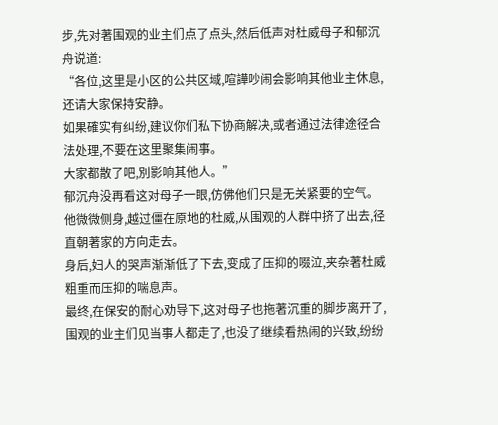步,先对著围观的业主们点了点头,然后低声对杜威母子和郁沉舟说道:
“各位,这里是小区的公共区域,喧譁吵闹会影响其他业主休息,还请大家保持安静。
如果確实有纠纷,建议你们私下协商解决,或者通过法律途径合法处理,不要在这里聚集闹事。
大家都散了吧,別影响其他人。”
郁沉舟没再看这对母子一眼,仿佛他们只是无关紧要的空气。
他微微侧身,越过僵在原地的杜威,从围观的人群中挤了出去,径直朝著家的方向走去。
身后,妇人的哭声渐渐低了下去,变成了压抑的啜泣,夹杂著杜威粗重而压抑的喘息声。
最终,在保安的耐心劝导下,这对母子也拖著沉重的脚步离开了,围观的业主们见当事人都走了,也没了继续看热闹的兴致,纷纷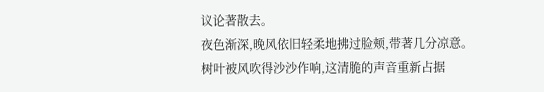议论著散去。
夜色渐深,晚风依旧轻柔地拂过脸颊,带著几分凉意。
树叶被风吹得沙沙作响,这清脆的声音重新占据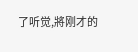了听觉,將刚才的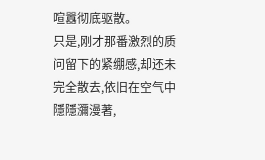喧囂彻底驱散。
只是,刚才那番激烈的质问留下的紧绷感,却还未完全散去,依旧在空气中隱隱瀰漫著,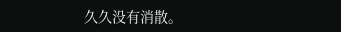久久没有消散。